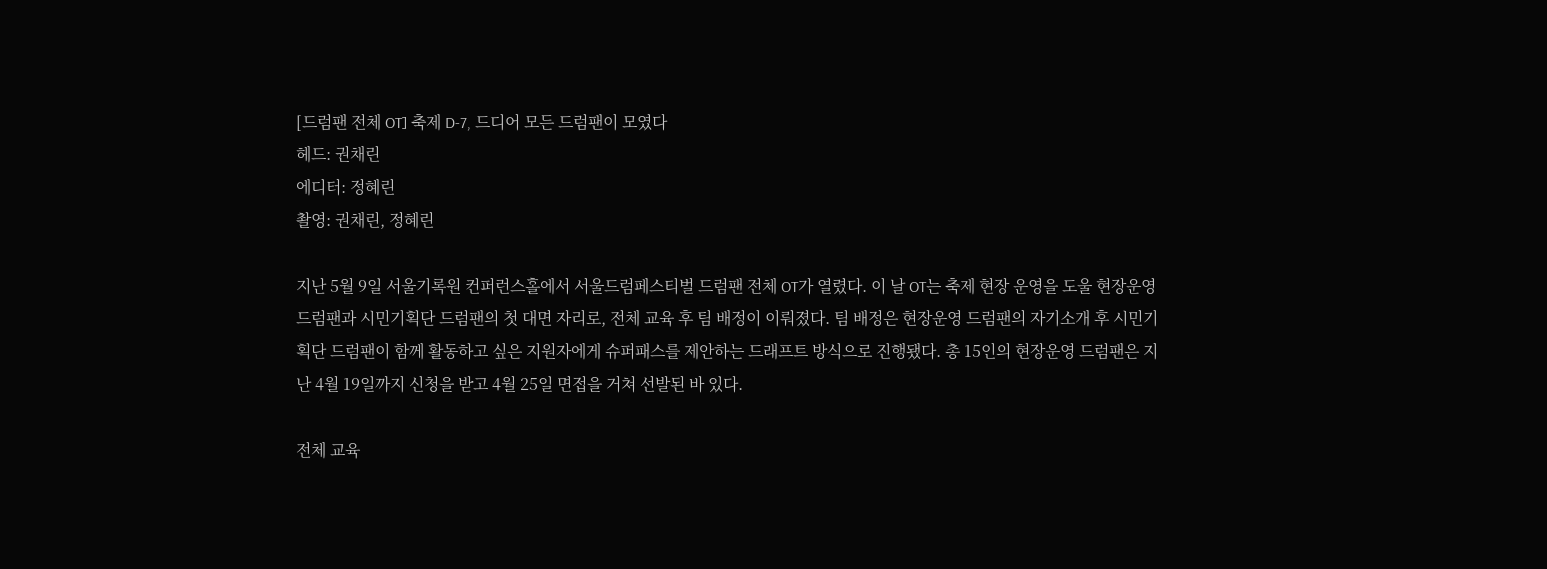[드럼팬 전체 OT] 축제 D-7, 드디어 모든 드럼팬이 모였다
헤드: 권채린
에디터: 정혜린
촬영: 권채린, 정혜린

지난 5월 9일 서울기록원 컨퍼런스홀에서 서울드럼페스티벌 드럼팬 전체 OT가 열렸다. 이 날 OT는 축제 현장 운영을 도울 현장운영 드럼팬과 시민기획단 드럼팬의 첫 대면 자리로, 전체 교육 후 팀 배정이 이뤄졌다. 팀 배정은 현장운영 드럼팬의 자기소개 후 시민기획단 드럼팬이 함께 활동하고 싶은 지원자에게 슈퍼패스를 제안하는 드래프트 방식으로 진행됐다. 총 15인의 현장운영 드럼팬은 지난 4월 19일까지 신청을 받고 4월 25일 면접을 거쳐 선발된 바 있다.

전체 교육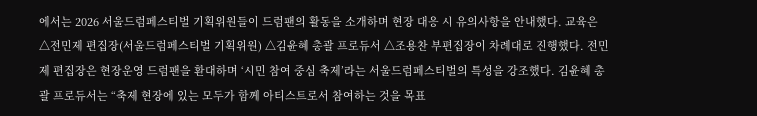에서는 2026 서울드럼페스티벌 기획위원들이 드럼팬의 활동을 소개하며 현장 대응 시 유의사항을 안내했다. 교육은 △전민제 편집장(서울드럼페스티벌 기획위원) △김윤혜 총괄 프로듀서 △조용찬 부편집장이 차례대로 진행했다. 전민제 편집장은 현장운영 드럼팬을 환대하며 ‘시민 참여 중심 축제’라는 서울드럼페스티벌의 특성을 강조했다. 김윤혜 총괄 프로듀서는 “축제 현장에 있는 모두가 함께 아티스트로서 참여하는 것을 목표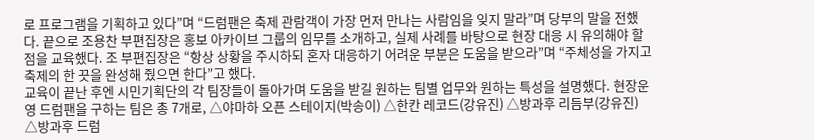로 프로그램을 기획하고 있다”며 “드럼팬은 축제 관람객이 가장 먼저 만나는 사람임을 잊지 말라”며 당부의 말을 전했다. 끝으로 조용찬 부편집장은 홍보 아카이브 그룹의 임무를 소개하고, 실제 사례를 바탕으로 현장 대응 시 유의해야 할 점을 교육했다. 조 부편집장은 “항상 상황을 주시하되 혼자 대응하기 어려운 부분은 도움을 받으라”며 “주체성을 가지고 축제의 한 끗을 완성해 줬으면 한다”고 했다.
교육이 끝난 후엔 시민기획단의 각 팀장들이 돌아가며 도움을 받길 원하는 팀별 업무와 원하는 특성을 설명했다. 현장운영 드럼팬을 구하는 팀은 총 7개로, △야마하 오픈 스테이지(박송이) △한칸 레코드(강유진) △방과후 리듬부(강유진) △방과후 드럼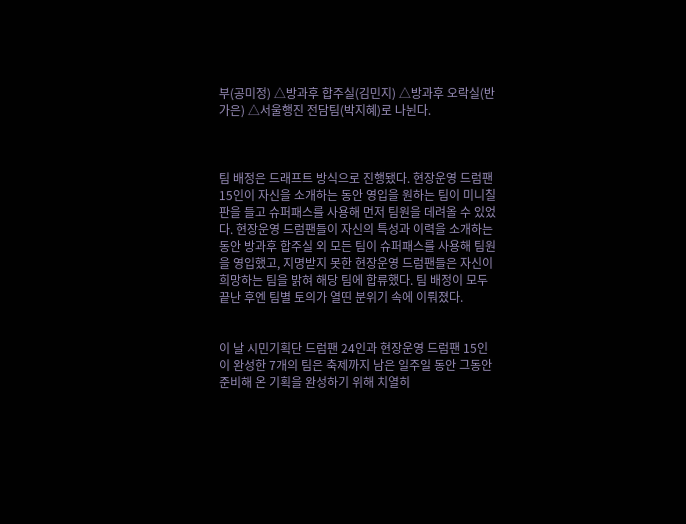부(공미정) △방과후 합주실(김민지) △방과후 오락실(반가은) △서울행진 전담팀(박지혜)로 나뉜다.



팀 배정은 드래프트 방식으로 진행됐다. 현장운영 드럼팬 15인이 자신을 소개하는 동안 영입을 원하는 팀이 미니칠판을 들고 슈퍼패스를 사용해 먼저 팀원을 데려올 수 있었다. 현장운영 드럼팬들이 자신의 특성과 이력을 소개하는 동안 방과후 합주실 외 모든 팀이 슈퍼패스를 사용해 팀원을 영입했고, 지명받지 못한 현장운영 드럼팬들은 자신이 희망하는 팀을 밝혀 해당 팀에 합류했다. 팀 배정이 모두 끝난 후엔 팀별 토의가 열띤 분위기 속에 이뤄졌다.


이 날 시민기획단 드럼팬 24인과 현장운영 드럼팬 15인이 완성한 7개의 팀은 축제까지 남은 일주일 동안 그동안 준비해 온 기획을 완성하기 위해 치열히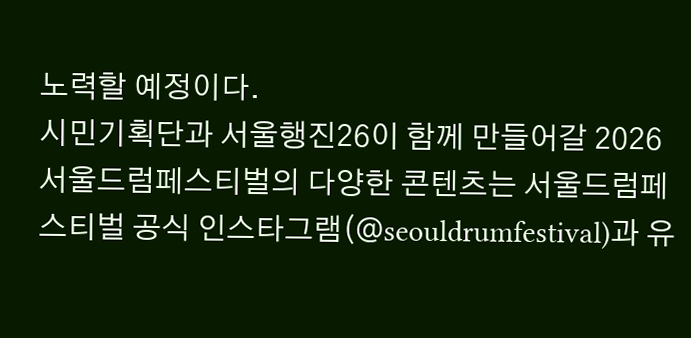노력할 예정이다.
시민기획단과 서울행진26이 함께 만들어갈 2026 서울드럼페스티벌의 다양한 콘텐츠는 서울드럼페스티벌 공식 인스타그램(@seouldrumfestival)과 유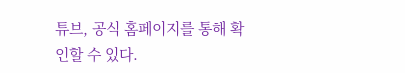튜브, 공식 홈페이지를 통해 확인할 수 있다.